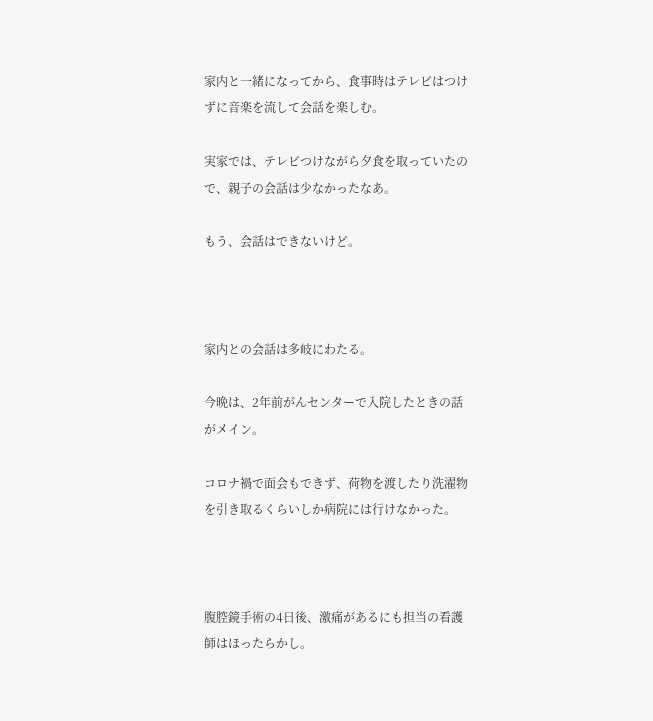家内と一緒になってから、食事時はテレビはつけずに音楽を流して会話を楽しむ。

実家では、テレビつけながら夕食を取っていたので、親子の会話は少なかったなあ。

もう、会話はできないけど。



家内との会話は多岐にわたる。

今晩は、2年前がんセンターで入院したときの話がメイン。

コロナ禍で面会もできず、荷物を渡したり洗濯物を引き取るくらいしか病院には行けなかった。



腹腔鏡手術の4日後、激痛があるにも担当の看護師はほったらかし。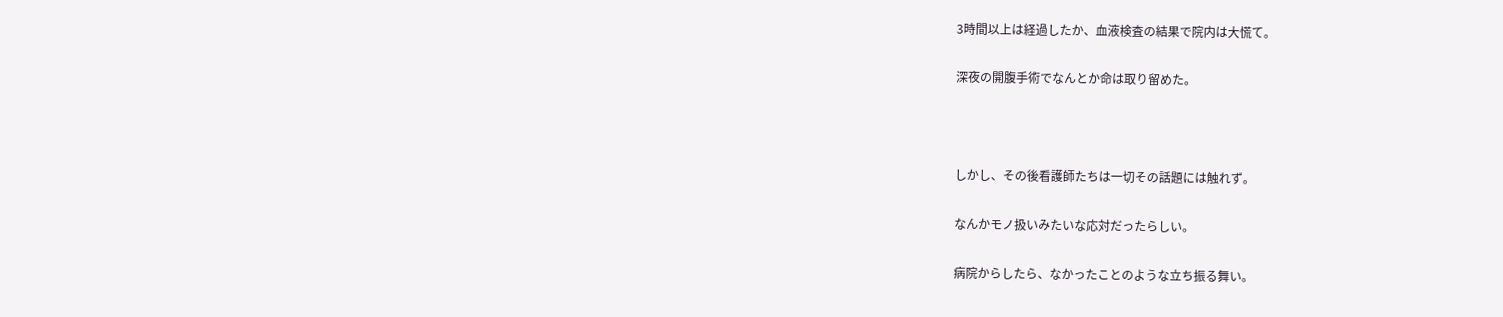3時間以上は経過したか、血液検査の結果で院内は大慌て。

深夜の開腹手術でなんとか命は取り留めた。



しかし、その後看護師たちは一切その話題には触れず。

なんかモノ扱いみたいな応対だったらしい。

病院からしたら、なかったことのような立ち振る舞い。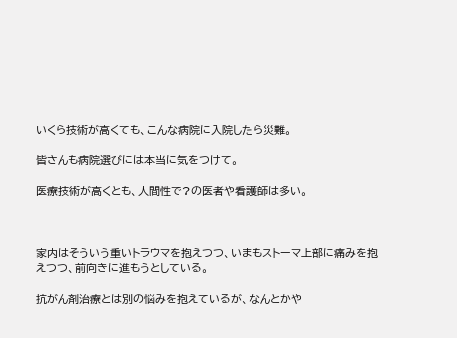いくら技術が高くても、こんな病院に入院したら災難。

皆さんも病院選びには本当に気をつけて。

医療技術が高くとも、人間性で?の医者や看護師は多い。



家内はそういう重いトラウマを抱えつつ、いまもストーマ上部に痛みを抱えつつ、前向きに進もうとしている。

抗がん剤治療とは別の悩みを抱えているが、なんとかや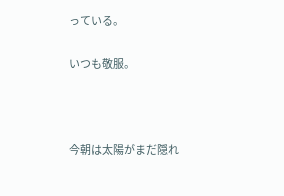っている。

いつも敬服。



今朝は太陽がまだ隠れ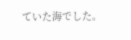ていた海でした。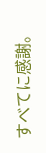すべてに感謝。